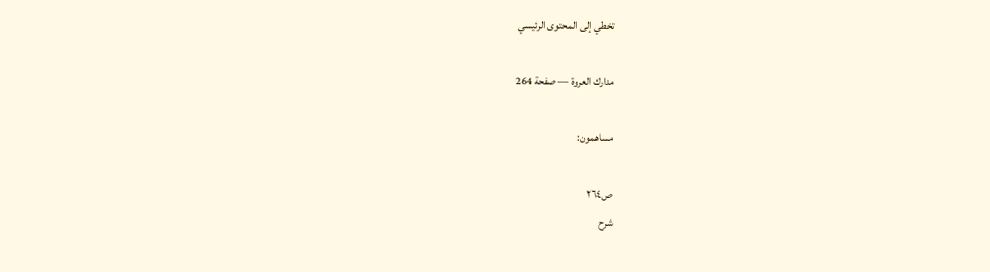تخطي إلى المحتوى الرئيسي

مدارك العروة — صفحة 264

مساهمون:

ص٢٦٤
شرح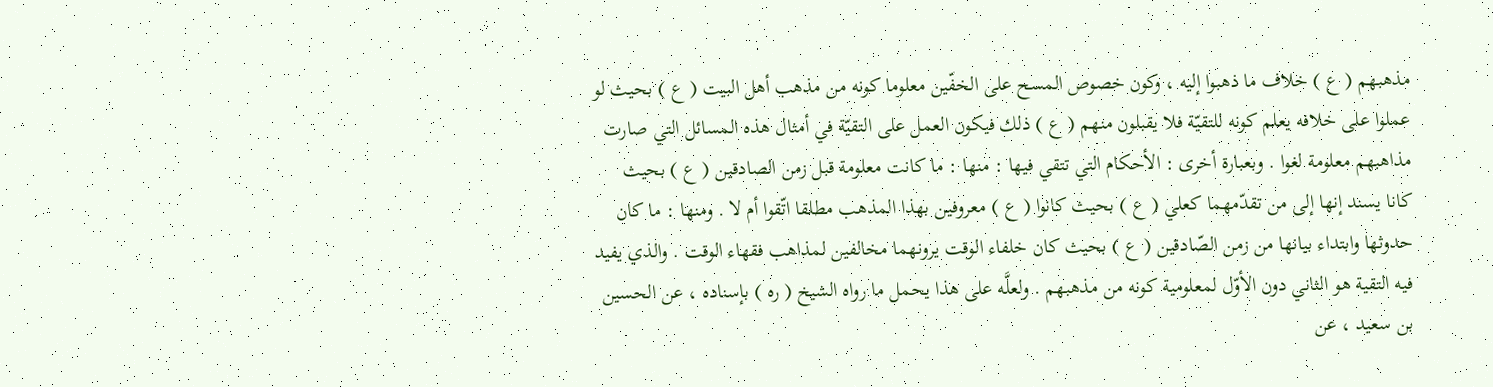مذهبهم ( ع ) خلاف ما ذهبوا إليه ، وكون خصوص المسح على الخفّين معلوما كونه من مذهب أهل البيت ( ع ) بحيث لو عملوا على خلافه يعلم كونه للتقيّة فلا يقبلون منهم ( ع ) ذلك فيكون العمل على التقيّة في أمثال هذه المسائل التي صارت مذاهبهم معلومة لغوا . وبعبارة أخرى : الأحكام التي تتقي فيها : منها : ما كانت معلومة قبل زمن الصادقين ( ع ) بحيث كانا يسند إنها إلى من تقدّمهما كعلي ( ع ) بحيث كانوا ( ع ) معروفين بهذا المذهب مطلقا اتّقوا أم لا . ومنها : ما كان حدوثها وابتداء بيانها من زمن الصّادقين ( ع ) بحيث كان خلفاء الوقت يرونهما مخالفين لمذاهب فقهاء الوقت . والذي يفيد فيه التقية هو الثاني دون الأوّل لمعلومية كونه من مذهبهم . ولعلَّه على هذا يحمل ما رواه الشيخ ( ره ) بإسناده ، عن الحسين بن سعيد ، عن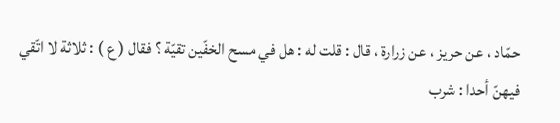حمّاد ، عن حريز ، عن زرارة ، قال : قلت له : هل في مسح الخفّين تقيّة ؟ فقال ( ع ) : ثلاثة لا اتّقي فيهنّ أحدا : شرب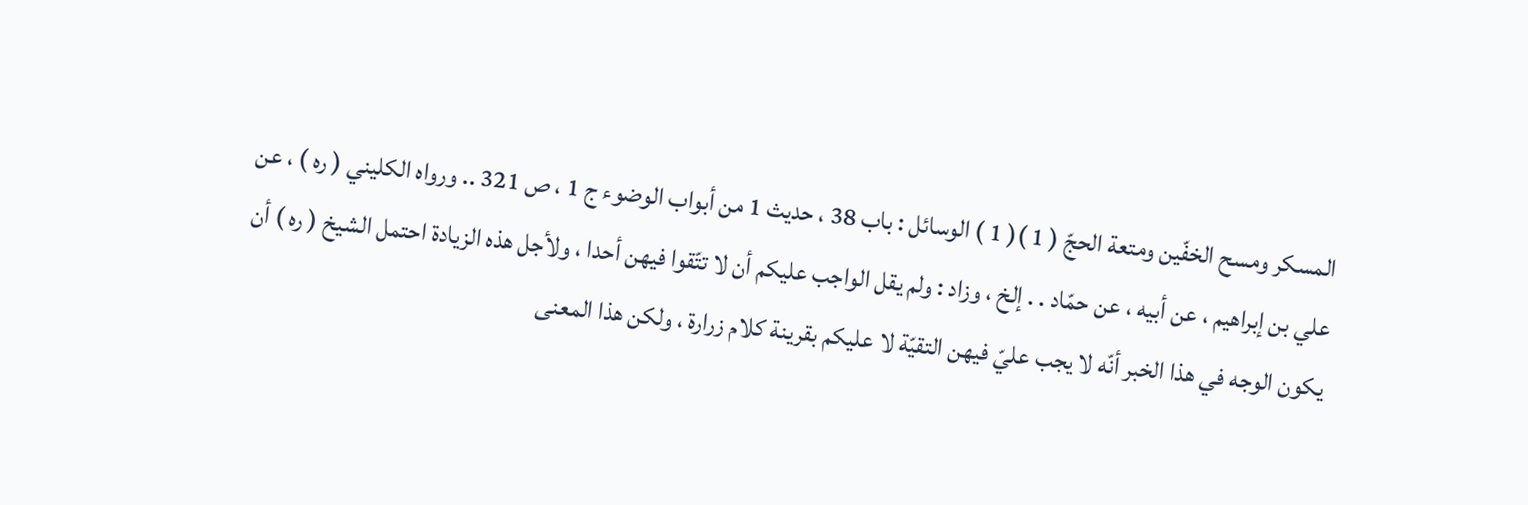المسكر ومسح الخفّين ومتعة الحجّ ( 1 )( 1 ) الوسائل : باب 38 ، حديث 1 من أبواب الوضوء ج 1 ، ص 321 .. ورواه الكليني ( ره ) ، عن علي بن إبراهيم ، عن أبيه ، عن حمّاد . . إلخ ، وزاد : ولم يقل الواجب عليكم أن لا تتّقوا فيهن أحدا ، ولأجل هذه الزيادة احتمل الشيخ ( ره ) أن يكون الوجه في هذا الخبر أنّه لا يجب عليّ فيهن التقيّة لا عليكم بقرينة كلام زرارة ، ولكن هذا المعنى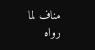مناف لما رواه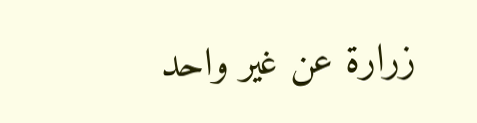زرارة عن غير واحد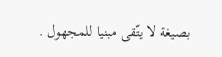بصيغة لا يتّقى مبنيا للمجهول .